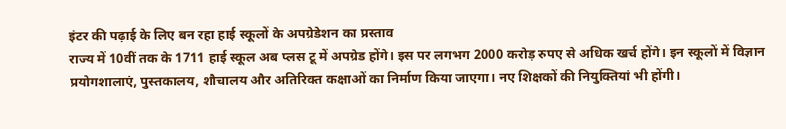इंटर की पढ़ाई के लिए बन रहा हाई स्कूलों के अपग्रेडेशन का प्रस्ताव
राज्य में 10वीं तक के 1711 हाई स्कूल अब प्लस टू में अपग्रेड होंगे। इस पर लगभग 2000 करोड़ रुपए से अधिक खर्च होंगे। इन स्कूलों में विज्ञान प्रयोगशालाएं, पुस्तकालय, शौचालय और अतिरिक्त कक्षाओं का निर्माण किया जाएगा। नए शिक्षकों की नियुक्तियां भी होंगी।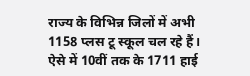राज्य के विभिन्न जिलों में अभी 1158 प्लस टू स्कूल चल रहे हैं। ऐसे में 10वीं तक के 1711 हाई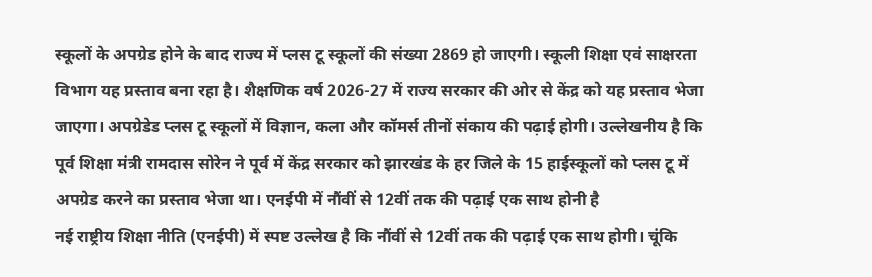स्कूलों के अपग्रेड होने के बाद राज्य में प्लस टू स्कूलों की संख्या 2869 हो जाएगी। स्कूली शिक्षा एवं साक्षरता विभाग यह प्रस्ताव बना रहा है। शैक्षणिक वर्ष 2026-27 में राज्य सरकार की ओर से केंद्र को यह प्रस्ताव भेजा जाएगा। अपग्रेडेड प्लस टू स्कूलों में विज्ञान, कला और कॉमर्स तीनों संकाय की पढ़ाई होगी। उल्लेखनीय है कि पूर्व शिक्षा मंत्री रामदास सोरेन ने पूर्व में केंद्र सरकार को झारखंड के हर जिले के 15 हाईस्कूलों को प्लस टू में अपग्रेड करने का प्रस्ताव भेजा था। एनईपी में नौंवीं से 12वीं तक की पढ़ाई एक साथ होनी है
नई राष्ट्रीय शिक्षा नीति (एनईपी) में स्पष्ट उल्लेख है कि नौंवीं से 12वीं तक की पढ़ाई एक साथ होगी। चूंकि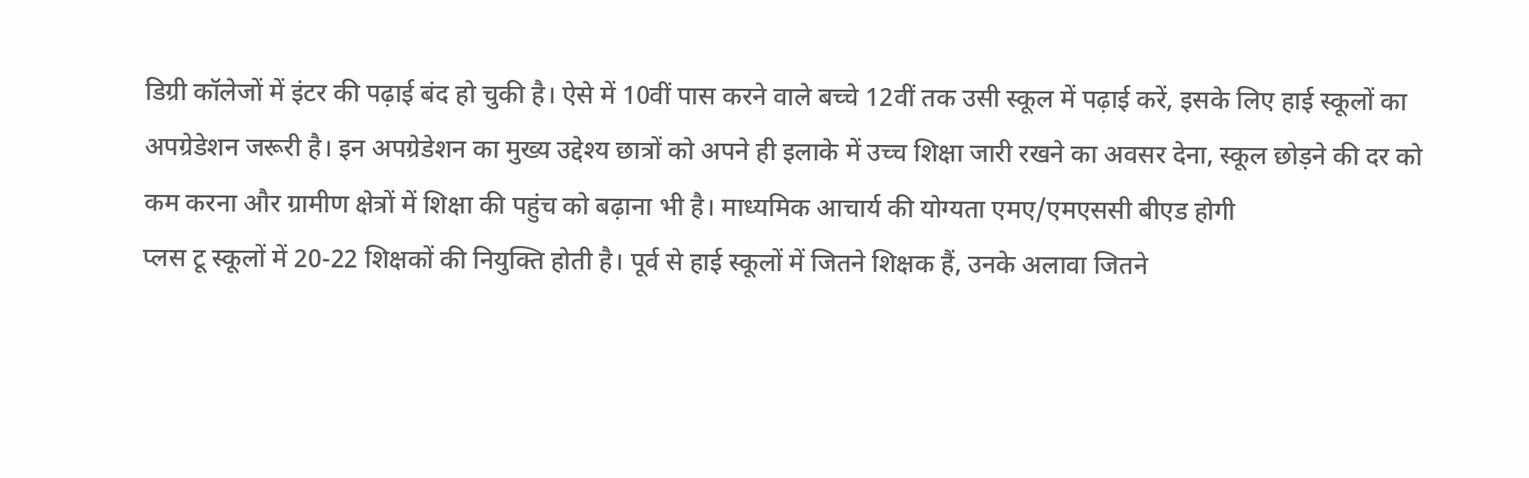डिग्री कॉलेजों में इंटर की पढ़ाई बंद हो चुकी है। ऐसे में 10वीं पास करने वाले बच्चे 12वीं तक उसी स्कूल में पढ़ाई करें, इसके लिए हाई स्कूलों का अपग्रेडेशन जरूरी है। इन अपग्रेडेशन का मुख्य उद्देश्य छात्रों को अपने ही इलाके में उच्च शिक्षा जारी रखने का अवसर देना, स्कूल छोड़ने की दर को कम करना और ग्रामीण क्षेत्रों में शिक्षा की पहुंच को बढ़ाना भी है। माध्यमिक आचार्य की योग्यता एमए/एमएससी बीएड होगी
प्लस टू स्कूलों में 20-22 शिक्षकों की नियुक्ति होती है। पूर्व से हाई स्कूलों में जितने शिक्षक हैं, उनके अलावा जितने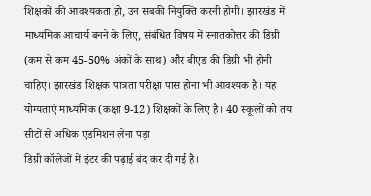शिक्षकों की आवश्यकता हो, उन सबकी नियुक्ति करनी होगी। झारखंड में माध्यमिक आचार्य बनने के लिए, संबंधित विषय में स्नातकोत्तर की डिग्री (कम से कम 45-50% अंकों के साथ) और बीएड की डिग्री भी होनी चाहिए। झारखंड शिक्षक पात्रता परीक्षा पास होना भी आवश्यक है। यह योग्यताएं माध्यमिक (कक्षा 9-12) शिक्षकों के लिए है। 40 स्कूलों को तय सीटों से अधिक एडमिशन लेना पड़ा
डिग्री कॉलेजों में इंटर की पढ़ाई बंद कर दी गई है।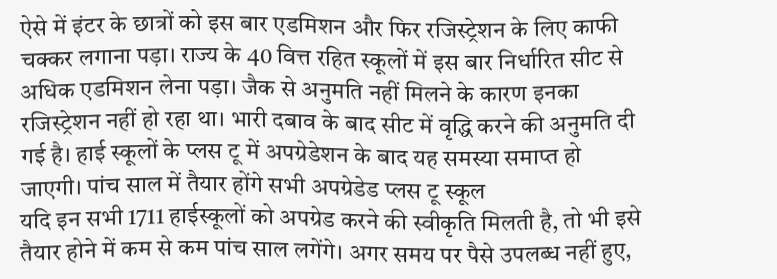ऐसे में इंटर के छात्रों को इस बार एडमिशन और फिर रजिस्ट्रेशन के लिए काफी चक्कर लगाना पड़ा। राज्य के 40 वित्त रहित स्कूलों में इस बार निर्धारित सीट से अधिक एडमिशन लेना पड़ा। जैक से अनुमति नहीं मिलने के कारण इनका रजिस्ट्रेशन नहीं हो रहा था। भारी दबाव के बाद सीट में वृद्धि करने की अनुमति दी गई है। हाई स्कूलों के प्लस टू में अपग्रेडेशन के बाद यह समस्या समाप्त हो जाएगी। पांच साल में तैयार होंगे सभी अपग्रेडेड प्लस टू स्कूल
यदि इन सभी 1711 हाईस्कूलों को अपग्रेड करने की स्वीकृति मिलती है, तो भी इसे तैयार होने में कम से कम पांच साल लगेंगे। अगर समय पर पैसे उपलब्ध नहीं हुए,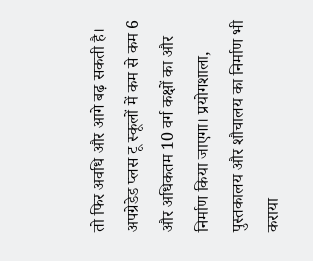तो फिर अवधि और आगे बढ़ सकती है। अपग्रेडेड प्लस टू स्कूलों में कम से कम 6 और अधिकतम 10 वर्ग कक्षों का और निर्माण किया जाएगा। प्रयोगशाला, पुस्तकालय और शौचालय का निर्माण भी कराया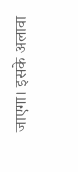जाएगा। इसके अलावा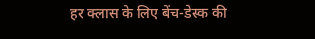हर क्लास के लिए बेंच-डेस्क की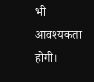भी आवश्यकता होगी।